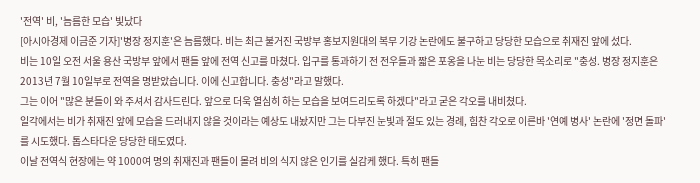'전역' 비, '늠름한 모습' 빛났다
[아시아경제 이금준 기자]'병장 정지훈'은 늠름했다. 비는 최근 불거진 국방부 홍보지원대의 복무 기강 논란에도 불구하고 당당한 모습으로 취재진 앞에 섰다.
비는 10일 오전 서울 용산 국방부 앞에서 팬들 앞에 전역 신고를 마쳤다. 입구를 통과하기 전 전우들과 짧은 포옹을 나눈 비는 당당한 목소리로 "충성. 병장 정지훈은 2013년 7월 10일부로 전역을 명받았습니다. 이에 신고합니다. 충성"라고 말했다.
그는 이어 "많은 분들이 와 주셔서 감사드린다. 앞으로 더욱 열심히 하는 모습을 보여드리도록 하겠다"라고 굳은 각오를 내비쳤다.
일각에서는 비가 취재진 앞에 모습을 드러내지 않을 것이라는 예상도 내놨지만 그는 다부진 눈빛과 절도 있는 경례, 힘찬 각오로 이른바 '연예 병사' 논란에 '정면 돌파'를 시도했다. 톱스타다운 당당한 태도였다.
이날 전역식 현장에는 약 1000여 명의 취재진과 팬들이 몰려 비의 식지 않은 인기를 실감케 했다. 특히 팬들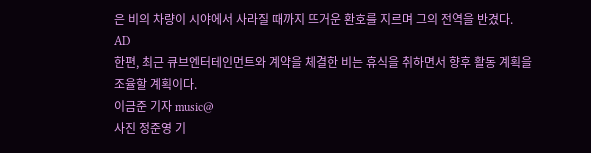은 비의 차량이 시야에서 사라질 때까지 뜨거운 환호를 지르며 그의 전역을 반겼다.
AD
한편, 최근 큐브엔터테인먼트와 계약을 체결한 비는 휴식을 취하면서 향후 활동 계획을 조율할 계획이다.
이금준 기자 music@
사진 정준영 기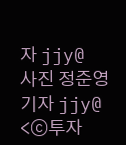자 jjy@
사진 정준영 기자 jjy@
<ⓒ투자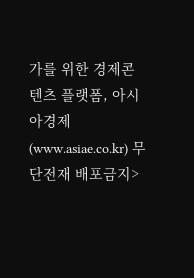가를 위한 경제콘텐츠 플랫폼, 아시아경제(www.asiae.co.kr) 무단전재 배포금지>